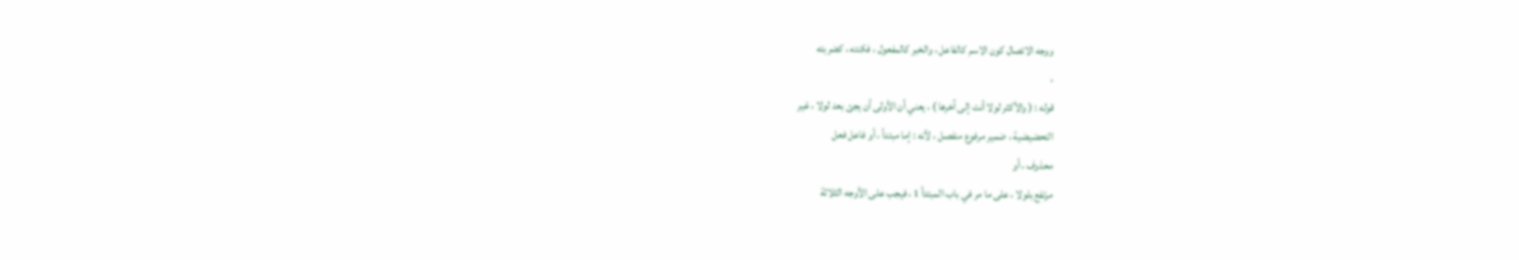ووجه الاتصال كون الاسم كالفاعل ، والخبر كالمفعول ، فكنته ، كضربته
،
قوله : ( والأكثر لولا أنت إلى آخرها ) ، يعني أن الأولى أن يجئ بعد لولا ، غير
التحضيضية ، ضمير مرفوع منفصل ، لأنه : إما مبتدأ ، أو فاعل فعل
محذوف ، أو
مرتفع بلولا ، على ما مر في باب المبتدأ 1 ، فيجب على الأوجه الثلاثة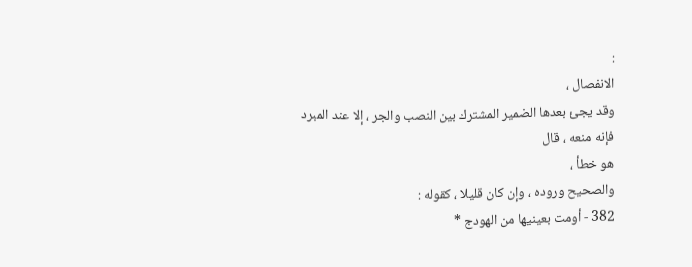:
الانفصال ،
وقد يجئ بعدها الضمير المشترك بين النصب والجر ، إلا عند المبرد
فإنه منعه ، قال
هو خطأ ،
والصحيح وروده ، وإن كان قليلا ، كقوله :
382 - أومت بعينيها من الهودج *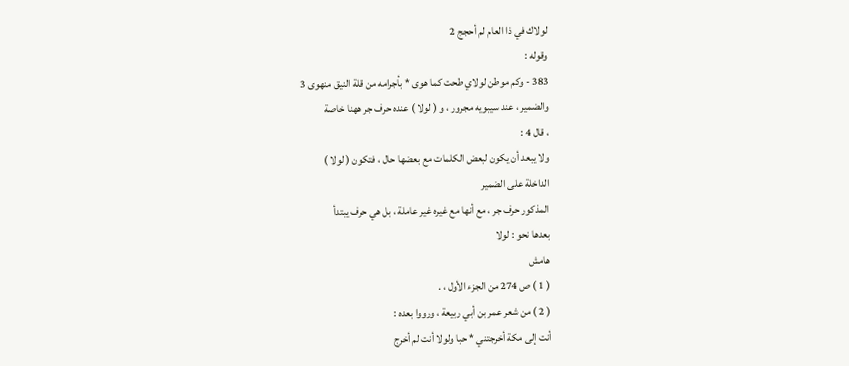لولاك في ذا العام لم أحجج 2
وقوله :
383 - وكم موطن لولاي طحت كما هوى * بأجرامه من قلة النيق منهوى 3
والضمير ، عند سيبويه مجرور ، و ( لولا ) عنده حرف جر ههنا خاصة
، قال 4 :
ولا يبعد أن يكون لبعض الكلمات مع بعضها حال ، فتكون ( لولا )
الداخلة على الضمير
المذكور حرف جر ، مع أنها مع غيره غير عاملة ، بل هي حرف يبتدأ
بعدها نحو : لولا
هامش
( 1 ) ص 274 من الجزء الأول ، .
( 2 ) من شعر عمر بن أبي ربيعة ، ورووا بعده :
أنت إلى مكة أخرجتني * حبا ولولا أنت لم أخرج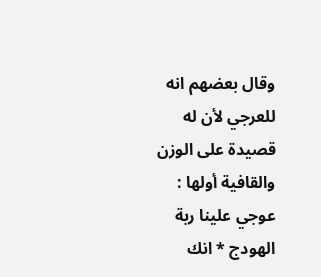وقال بعضهم انه للعرجي لأن له قصيدة على الوزن والقافية أولها :
عوجي علينا ربة الهودج * انك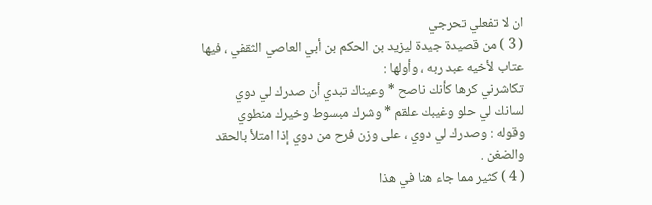ان لا تفعلي تحرجي
( 3 ) من قصيدة جيدة ليزيد بن الحكم بن أبي العاصي الثقفي ، فيها
عتاب لأخيه عبد ربه ، وأولها :
تكاشرني كرها كأنك ناصح * وعيناك تبدي أن صدرك لي دوي
لسانك لي حلو وغيبك علقم * وشرك مبسوط وخيرك منطوي
وقوله : وصدرك لي دوي ، على وزن فرح من دوي إذا امتلأ بالحقد
والضغن .
( 4 ) كثير مما جاء هنا في هذا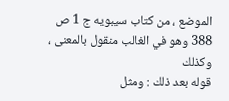الموضع ، من كتاب سيبويه ج 1 ص
388 وهو في الغالب منقول بالمعنى ، وكذلك
قوله بعد ذلك : ومثل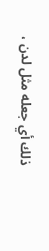ذلك أي جعله مثل لدن ،